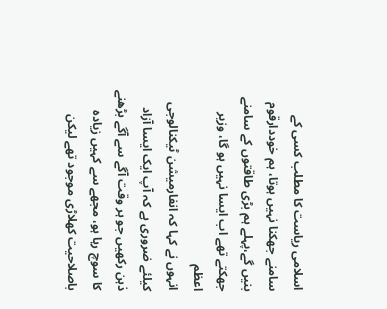اسلامی ریاست کا مطلب کسی کے سامنے جھکنا نہیں ہوتا، ہم خوددارقوم بنیں گے،پہلے ہم بڑی طاقتوں کے سامنے جھکتے تھے اب ایسا نہیں ہو گا، وزیر اعظم
انہوں نے کہا کہ انفارمیشن ٹیکنالوجی کیلئے ضروری ہے کہ آپ ایک ایسا آزاد ذہن رکھیں جو ہر وقت آگے سے آگے بڑھنے کا سوچ رہا ہو، مجھے سے کہیں زیادہ باصلاحیت کھلاڑی موجود تھے لیکن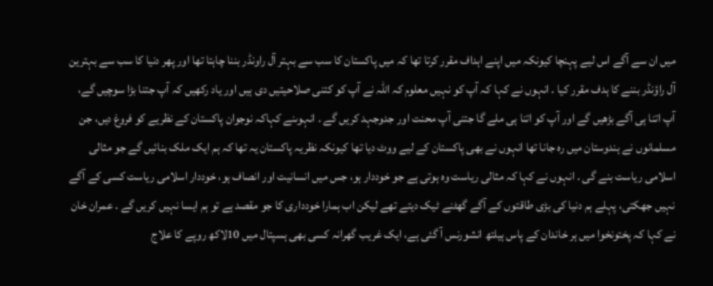میں ان سے آگے اس لیے پہنچا کیونکہ میں اپنے اہداف مقرر کرتا تھا کہ میں پاکستان کا سب سے بہتر آل راونڈر بننا چاہتا تھا اور پھر دنیا کا سب سے بہترین آل راؤنڈر بننے کا ہدف مقرر کیا . انہوں نے کہا کہ آپ کو نہیں معلوم کہ اللہ نے آپ کو کتنی صلاحیتیں دی ہیں اور یاد رکھیں کہ آپ جتنا بڑا سوچیں گے، آپ اتنا ہی آگے بڑھیں گے اور آپ کو اتنا ہی ملے گا جتنی آپ محنت اور جدوجہد کریں گے . انہوںنے کہاکہ نوجوان پاکستان کے نظریے کو فروغ دیں، جن مسلمانوں نے ہندوستان میں رہ جانا تھا انہوں نے بھی پاکستان کے لیے ووٹ دیا تھا کیونکہ نظریہ پاکستان یہ تھا کہ ہم ایک ملک بنائیں گے جو مثالی اسلامی ریاست بنے گی . انہوں نے کہا کہ مثالی ریاست وہ ہوتی ہے جو خوددار ہو، جس میں انسانیت اور انصاف ہو، خوددار اسلامی ریاست کسی کے آگے نہیں جھکتی، پہلے ہم دنیا کی بڑی طاقتوں کے آگے گھٹنے ٹیک دیتے تھے لیکن اب ہمارا خودداری کا جو مقصد ہے تو ہم ایسا نہیں کریں گے . عمران خان نے کہا کہ پختونخوا میں ہر خاندان کے پاس ہیلتھ انشورنس آ گئی ہے، ایک غریب گھرانہ کسی بھی ہسپتال میں 10لاکھ روپے کا علاج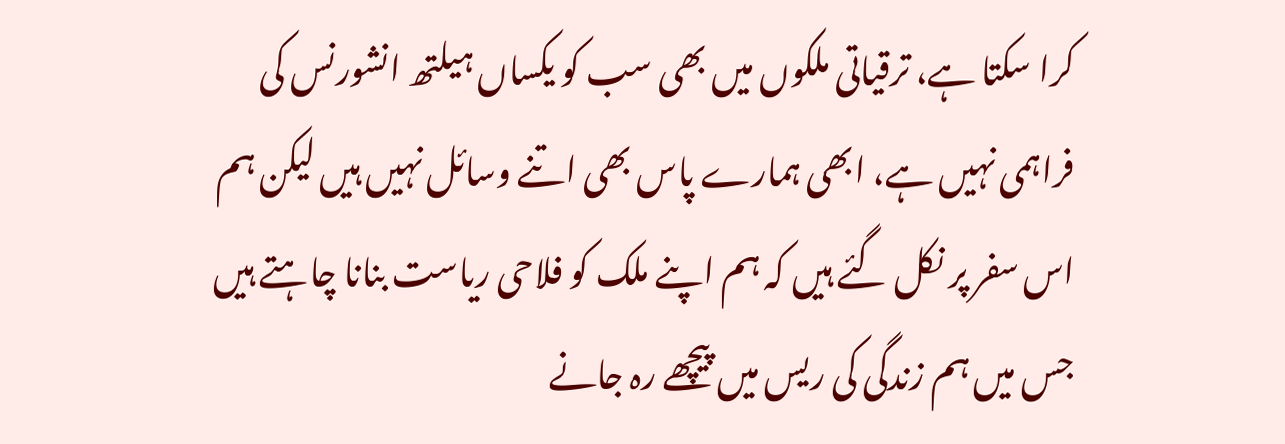کرا سکتا ہے، ترقیاتی ملکوں میں بھی سب کو یکساں ہیلتھ انشورنس کی فراہمی نہیں ہے، ابھی ہمارے پاس بھی اتنے وسائل نہیں ہیں لیکن ہم اس سفر پر نکل گئے ہیں کہ ہم اپنے ملک کو فلاحی ریاست بنانا چاہتے ہیں جس میں ہم زندگی کی ریس میں پیچھے رہ جانے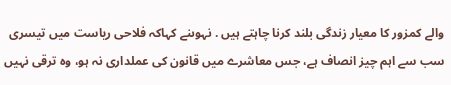والے کمزور کا معیار زندگی بلند کرنا چاہتے ہیں . نہوںنے کہاکہ فلاحی ریاست میں تیسری سب سے اہم چیز انصاف ہے، جس معاشرے میں قانون کی عملداری نہ ہو، وہ ترقی نہیں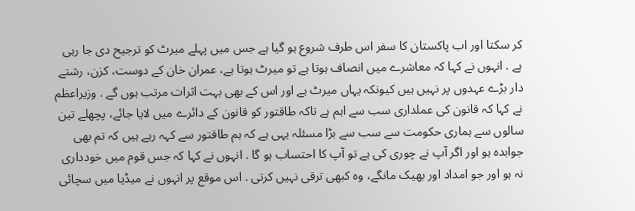کر سکتا اور اب پاکستان کا سفر اس طرف شروع ہو گیا ہے جس میں پہلے میرٹ کو ترجیح دی جا رہی ہے . انہوں نے کہا کہ معاشرے میں انصاف ہوتا ہے تو میرٹ ہوتا ہے، عمران خان کے دوست، کزن، رشتے دار بڑے عہدوں پر نہیں ہیں کیونکہ یہاں میرٹ ہے اور اس کے بھی بہت اثرات مرتب ہوں گے . وزیراعظم نے کہا کہ قانون کی عملداری سب سے اہم ہے تاکہ طاقتور کو قانون کے دائرے میں لایا جائے، پچھلے تین سالوں سے ہماری حکومت سے سب سے بڑا مسئلہ یہی ہے کہ ہم طاقتور سے کہہ رہے ہیں کہ تم بھی جوابدہ ہو اور اگر آپ نے چوری کی ہے تو آپ کا احتساب ہو گا . انہوں نے کہا کہ جس قوم میں خودداری نہ ہو اور جو امداد اور بھیک مانگے، وہ کبھی ترقی نہیں کرتی . اس موقع پر انہوں نے میڈیا میں سچائی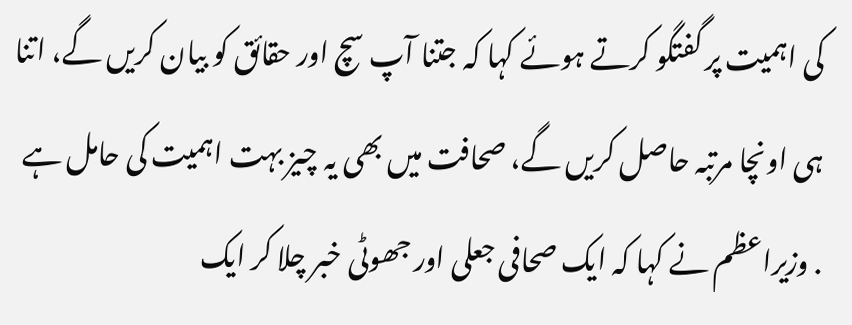کی اہمیت پر گفتگو کرتے ہوئے کہا کہ جتنا آپ سچ اور حقائق کو بیان کریں گے، اتنا ہی اونچا مرتبہ حاصل کریں گے، صحافت میں بھی یہ چیز بہت اہمیت کی حامل ہے . وزیراعظم نے کہا کہ ایک صحافی جعلی اور جھوٹی خبر چلا کر ایک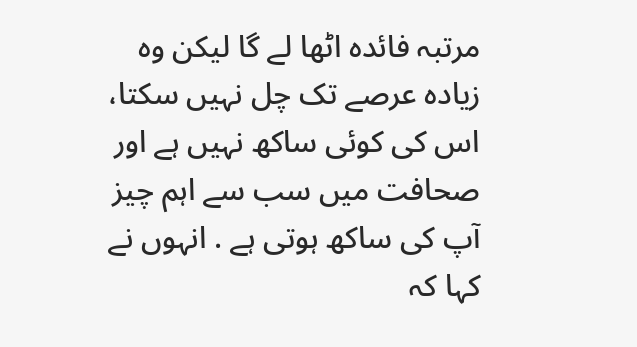مرتبہ فائدہ اٹھا لے گا لیکن وہ زیادہ عرصے تک چل نہیں سکتا، اس کی کوئی ساکھ نہیں ہے اور صحافت میں سب سے اہم چیز آپ کی ساکھ ہوتی ہے . انہوں نے کہا کہ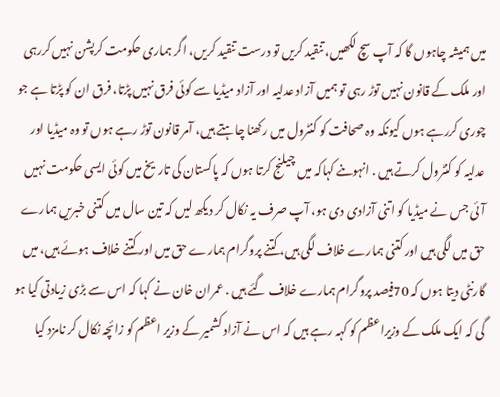میں ہمیشہ چاہوں گا کہ آپ سچ لکھیں، تنقید کریں تو درست تنقید کریں، اگر ہماری حکومت کرپشن نہیں کررہی اور ملک کے قانون نہیں توڑ رہی تو ہمیں آزاد عدلیہ اور آزاد میڈیا سے کوئی فرق نہیں پڑتا، فرق ان کو پڑتا ہے جو چوری کررہے ہوں کیونکہ وہ صحافت کو کنٹرول میں رکھنا چاہتے ہیں، آمر قانون توڑ رہے ہوں تو وہ میڈیا اور عدلیہ کو کنٹرول کرتے ہیں . انہوںنے کہاکہ میں چیلنج کرتا ہوں کہ پاکستان کی تاریخ میں کوئی ایسی حکومت نہیں آئی جس نے میڈیا کو اتنی آزادی دی ہو، آپ صرف یہ نکال کر دیکھ لیں کہ تین سال میں کتنی خبریں ہمارے حق میں لگی ہیں اور کتنی ہمارے خلاف لگی ہیں، کتنے پروگرام ہمارے حق میں اور کتنے خلاف ہوئے ہیں، میں گارنٹی دیتا ہوں کہ 70فیصد پروگرام ہمارے خلاف گئے ہیں . عمران خان نے کہا کہ اس سے بڑی زیادتی کیا ہو گی کہ ایک ملک کے وزیراعظم کو کہہ رہے ہیں کہ اس نے آزاد کشمیر کے وزیر اعظم کو زائچہ نکال کر نامزد کیا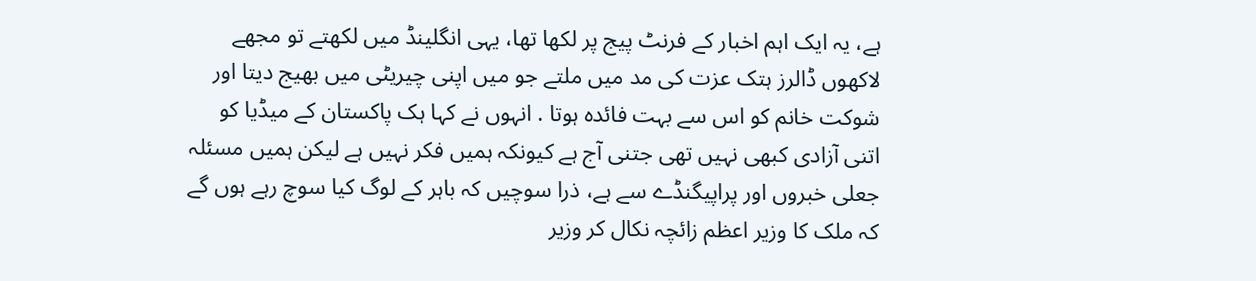ہے، یہ ایک اہم اخبار کے فرنٹ پیج پر لکھا تھا، یہی انگلینڈ میں لکھتے تو مجھے لاکھوں ڈالرز ہتک عزت کی مد میں ملتے جو میں اپنی چیریٹی میں بھیج دیتا اور شوکت خانم کو اس سے بہت فائدہ ہوتا . انہوں نے کہا ہک پاکستان کے میڈیا کو اتنی آزادی کبھی نہیں تھی جتنی آج ہے کیونکہ ہمیں فکر نہیں ہے لیکن ہمیں مسئلہ جعلی خبروں اور پراپیگنڈے سے ہے، ذرا سوچیں کہ باہر کے لوگ کیا سوچ رہے ہوں گے کہ ملک کا وزیر اعظم زائچہ نکال کر وزیر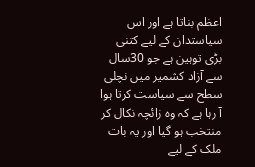اعظم بناتا ہے اور اس سیاستدان کے لیے کتنی بڑی توہین ہے جو 30سال سے آزاد کشمیر میں نچلی سطح سے سیاست کرتا ہوا آ رہا ہے کہ وہ زائچہ نکال کر منتخب ہو گیا اور یہ بات ملک کے لیے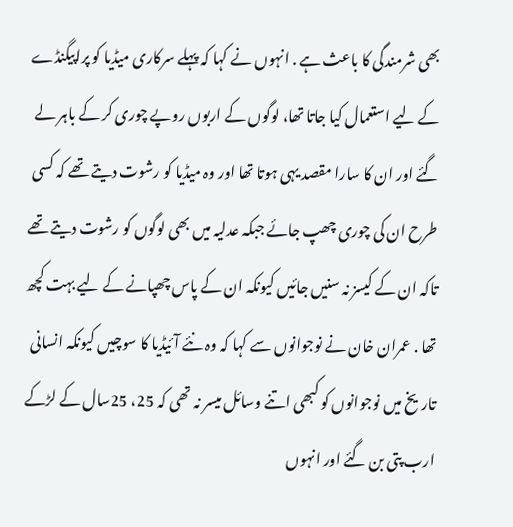بھی شرمندگی کا باعث ہے . انہوں نے کہا کہ پہلے سرکاری میڈیا کو پراپیگنڈے کے لیے استعمال کیا جاتا تھا، لوگوں کے اربوں روپے چوری کر کے باہر لے گئے اور ان کا سارا مقصد یہی ہوتا تھا اور وہ میڈیا کو رشوت دیتے تھے کہ کسی طرح ان کی چوری چھپ جائے جبکہ عدلیہ میں بھی لوگوں کو رشوت دیتے تھے تاکہ ان کے کیسز نہ سنیں جائیں کیونکہ ان کے پاس چھپانے کے لیے بہت کچھ تھا . عمران خان نے نوجوانوں سے کہا کہ وہ نئے آئیڈیا کا سوچیں کیونکہ انسانی تاریخ میں نوجوانوں کو کبھی اتنے وسائل میسر نہ تھی کہ 25، 25سال کے لڑکے ارب پتی بن گئے اور انہوں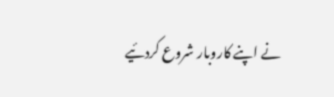نے اپنے کاروبار شروع کردئیے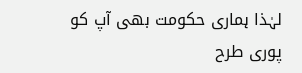لہٰذا ہماری حکومت بھی آپ کو پوری طرح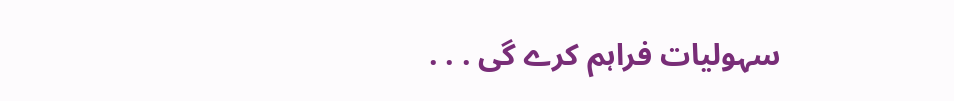سہولیات فراہم کرے گی . . .